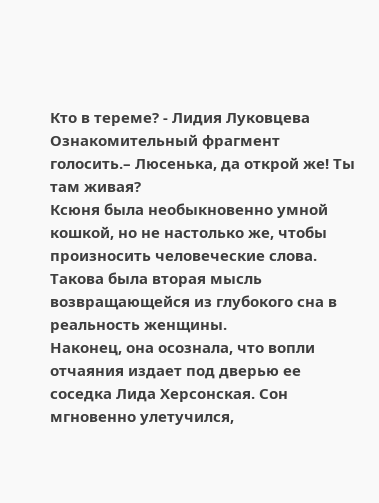Кто в тереме? - Лидия Луковцева
Ознакомительный фрагмент
голосить.– Люсенька, да открой же! Ты там живая?
Ксюня была необыкновенно умной кошкой, но не настолько же, чтобы произносить человеческие слова. Такова была вторая мысль возвращающейся из глубокого сна в реальность женщины.
Наконец, она осознала, что вопли отчаяния издает под дверью ее соседка Лида Херсонская. Сон мгновенно улетучился,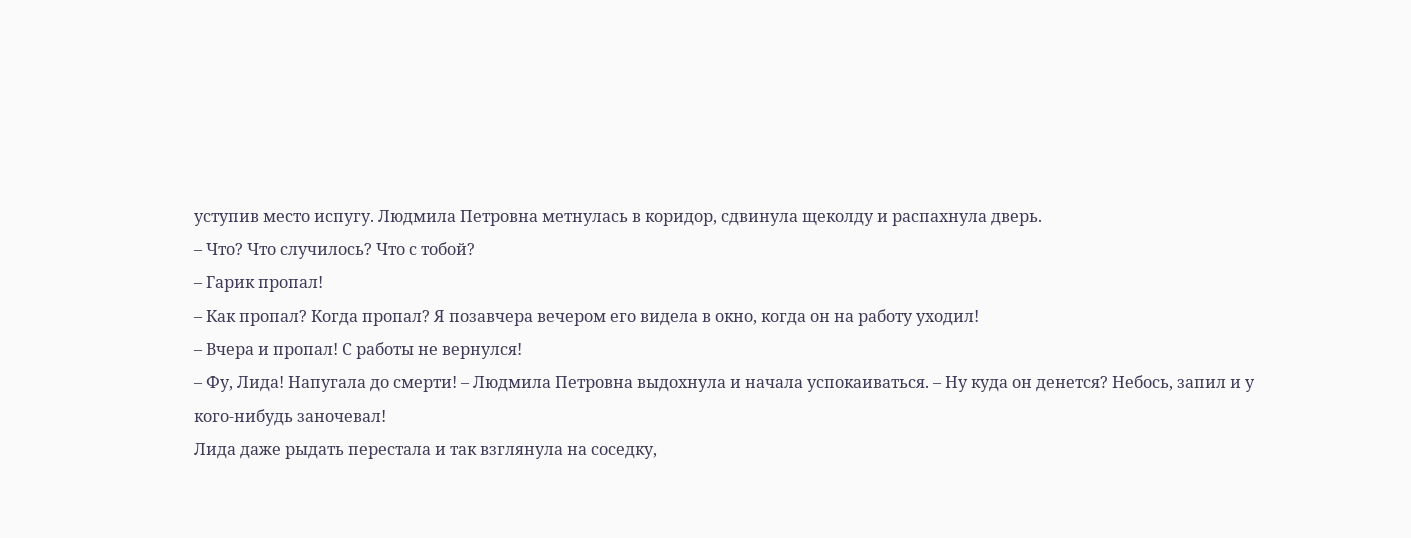уступив место испугу. Людмила Петровна метнулась в коридор, сдвинула щеколду и распахнула дверь.
– Что? Что случилось? Что с тобой?
– Гарик пропал!
– Как пропал? Когда пропал? Я позавчера вечером его видела в окно, когда он на работу уходил!
– Вчера и пропал! С работы не вернулся!
– Фу, Лида! Напугала до смерти! – Людмила Петровна выдохнула и начала успокаиваться. – Ну куда он денется? Небось, запил и у кого-нибудь заночевал!
Лида даже рыдать перестала и так взглянула на соседку,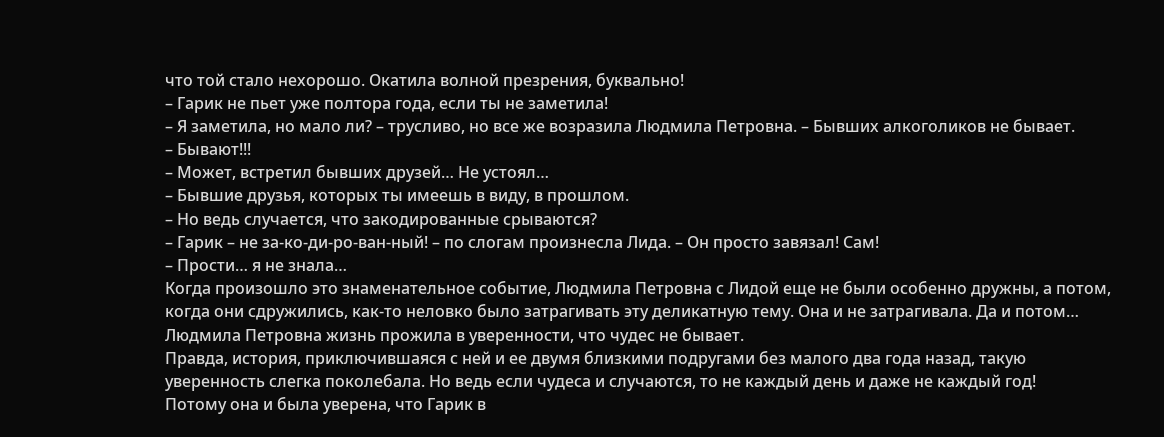что той стало нехорошо. Окатила волной презрения, буквально!
– Гарик не пьет уже полтора года, если ты не заметила!
– Я заметила, но мало ли? – трусливо, но все же возразила Людмила Петровна. – Бывших алкоголиков не бывает.
– Бывают!!!
– Может, встретил бывших друзей… Не устоял…
– Бывшие друзья, которых ты имеешь в виду, в прошлом.
– Но ведь случается, что закодированные срываются?
– Гарик – не за-ко-ди-ро-ван-ный! – по слогам произнесла Лида. – Он просто завязал! Сам!
– Прости… я не знала…
Когда произошло это знаменательное событие, Людмила Петровна с Лидой еще не были особенно дружны, а потом, когда они сдружились, как-то неловко было затрагивать эту деликатную тему. Она и не затрагивала. Да и потом… Людмила Петровна жизнь прожила в уверенности, что чудес не бывает.
Правда, история, приключившаяся с ней и ее двумя близкими подругами без малого два года назад, такую уверенность слегка поколебала. Но ведь если чудеса и случаются, то не каждый день и даже не каждый год!
Потому она и была уверена, что Гарик в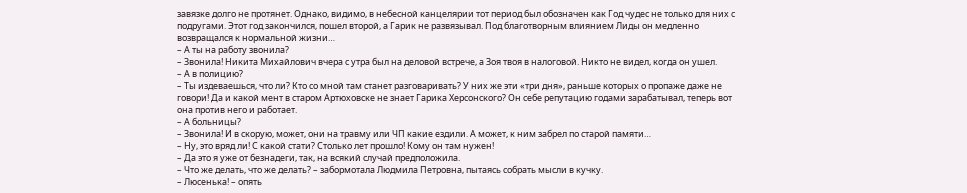завязке долго не протянет. Однако, видимо, в небесной канцелярии тот период был обозначен как Год чудес не только для них с подругами. Этот год закончился, пошел второй, а Гарик не развязывал. Под благотворным влиянием Лиды он медленно возвращался к нормальной жизни…
– А ты на работу звонила?
– Звонила! Никита Михайлович вчера с утра был на деловой встрече, а Зоя твоя в налоговой. Никто не видел, когда он ушел.
– А в полицию?
– Ты издеваешься, что ли? Кто со мной там станет разговаривать? У них же эти «три дня», раньше которых о пропаже даже не говори! Да и какой мент в старом Артюховске не знает Гарика Херсонского? Он себе репутацию годами зарабатывал, теперь вот она против него и работает.
– А больницы?
– Звонила! И в скорую, может, они на травму или ЧП какие ездили. А может, к ним забрел по старой памяти…
– Ну, это вряд ли! С какой стати? Столько лет прошло! Кому он там нужен!
– Да это я уже от безнадеги, так, на всякий случай предположила.
– Что же делать, что же делать? – забормотала Людмила Петровна, пытаясь собрать мысли в кучку.
– Люсенька! – опять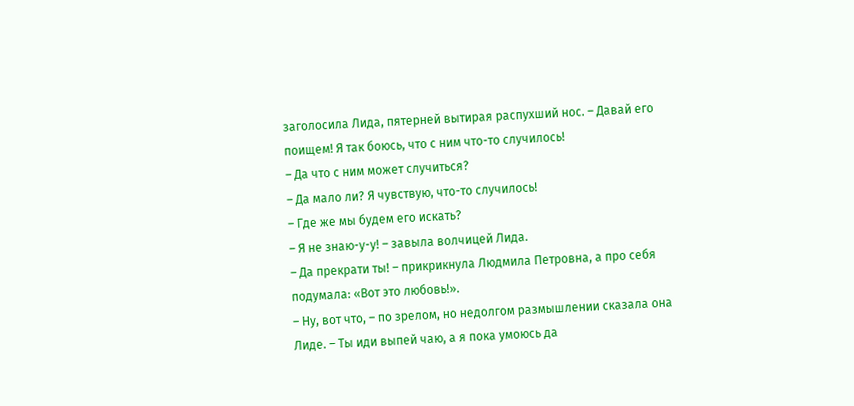заголосила Лида, пятерней вытирая распухший нос. – Давай его поищем! Я так боюсь, что с ним что-то случилось!
– Да что с ним может случиться?
– Да мало ли? Я чувствую, что-то случилось!
– Где же мы будем его искать?
– Я не знаю-у-у! – завыла волчицей Лида.
– Да прекрати ты! – прикрикнула Людмила Петровна, а про себя подумала: «Вот это любовь!».
– Ну, вот что, – по зрелом, но недолгом размышлении сказала она Лиде. – Ты иди выпей чаю, а я пока умоюсь да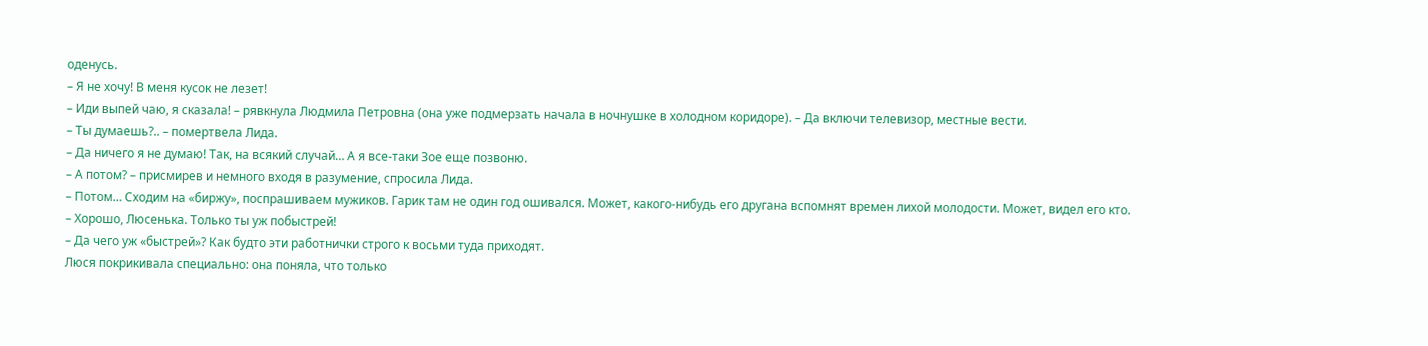оденусь.
– Я не хочу! В меня кусок не лезет!
– Иди выпей чаю, я сказала! – рявкнула Людмила Петровна (она уже подмерзать начала в ночнушке в холодном коридоре). – Да включи телевизор, местные вести.
– Ты думаешь?.. – помертвела Лида.
– Да ничего я не думаю! Так, на всякий случай… А я все-таки Зое еще позвоню.
– А потом? – присмирев и немного входя в разумение, спросила Лида.
– Потом… Сходим на «биржу», поспрашиваем мужиков. Гарик там не один год ошивался. Может, какого-нибудь его другана вспомнят времен лихой молодости. Может, видел его кто.
– Хорошо, Люсенька. Только ты уж побыстрей!
– Да чего уж «быстрей»? Как будто эти работнички строго к восьми туда приходят.
Люся покрикивала специально: она поняла, что только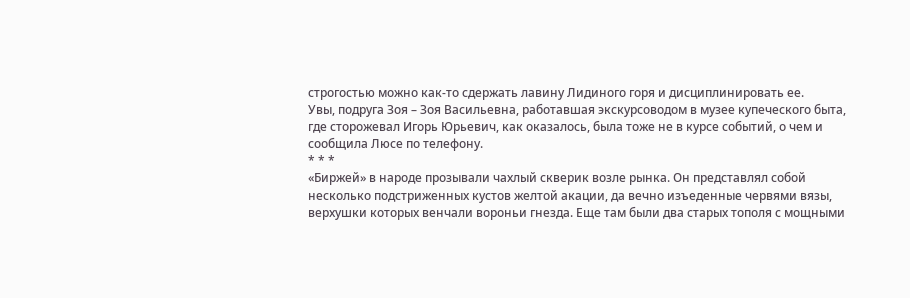строгостью можно как-то сдержать лавину Лидиного горя и дисциплинировать ее.
Увы, подруга Зоя – Зоя Васильевна, работавшая экскурсоводом в музее купеческого быта, где сторожевал Игорь Юрьевич, как оказалось, была тоже не в курсе событий, о чем и сообщила Люсе по телефону.
* * *
«Биржей» в народе прозывали чахлый скверик возле рынка. Он представлял собой несколько подстриженных кустов желтой акации, да вечно изъеденные червями вязы, верхушки которых венчали вороньи гнезда. Еще там были два старых тополя с мощными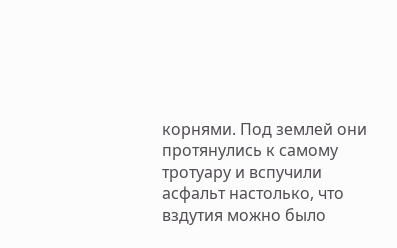корнями. Под землей они протянулись к самому тротуару и вспучили асфальт настолько, что вздутия можно было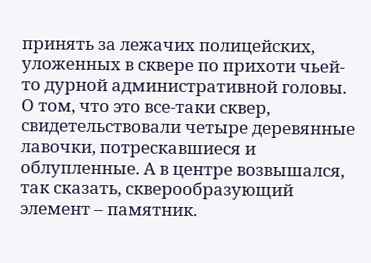принять за лежачих полицейских, уложенных в сквере по прихоти чьей-то дурной административной головы.
О том, что это все-таки сквер, свидетельствовали четыре деревянные лавочки, потрескавшиеся и облупленные. А в центре возвышался, так сказать, скверообразующий элемент – памятник.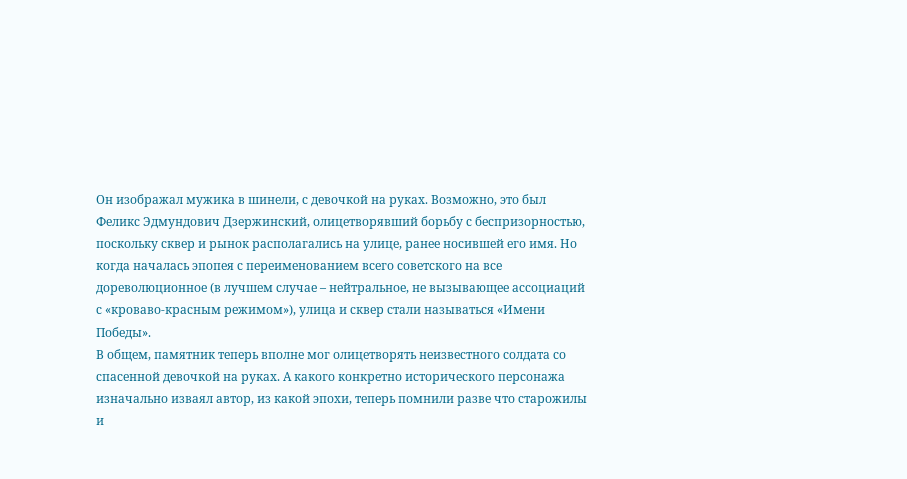Он изображал мужика в шинели, с девочкой на руках. Возможно, это был Феликс Эдмундович Дзержинский, олицетворявший борьбу с беспризорностью, поскольку сквер и рынок располагались на улице, ранее носившей его имя. Но когда началась эпопея с переименованием всего советского на все дореволюционное (в лучшем случае – нейтральное, не вызывающее ассоциаций с «кроваво-красным режимом»), улица и сквер стали называться «Имени Победы».
В общем, памятник теперь вполне мог олицетворять неизвестного солдата со спасенной девочкой на руках. А какого конкретно исторического персонажа изначально изваял автор, из какой эпохи, теперь помнили разве что старожилы и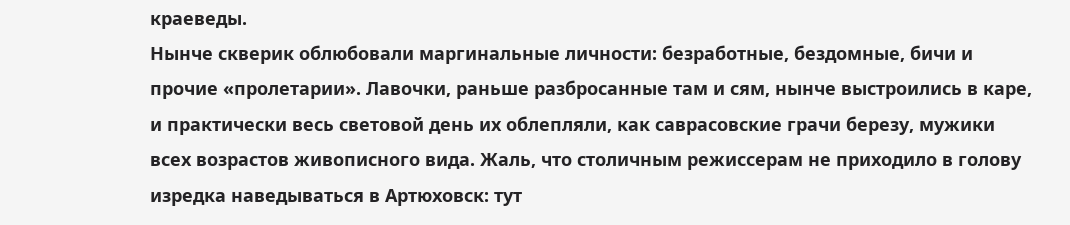краеведы.
Нынче скверик облюбовали маргинальные личности: безработные, бездомные, бичи и прочие «пролетарии». Лавочки, раньше разбросанные там и сям, нынче выстроились в каре, и практически весь световой день их облепляли, как саврасовские грачи березу, мужики всех возрастов живописного вида. Жаль, что столичным режиссерам не приходило в голову изредка наведываться в Артюховск: тут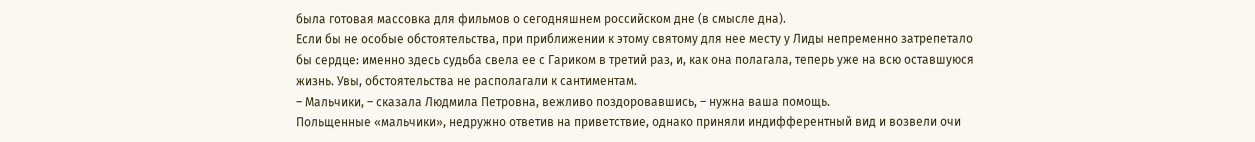была готовая массовка для фильмов о сегодняшнем российском дне (в смысле дна).
Если бы не особые обстоятельства, при приближении к этому святому для нее месту у Лиды непременно затрепетало бы сердце: именно здесь судьба свела ее с Гариком в третий раз, и, как она полагала, теперь уже на всю оставшуюся жизнь. Увы, обстоятельства не располагали к сантиментам.
– Мальчики, – сказала Людмила Петровна, вежливо поздоровавшись, – нужна ваша помощь.
Польщенные «мальчики», недружно ответив на приветствие, однако приняли индифферентный вид и возвели очи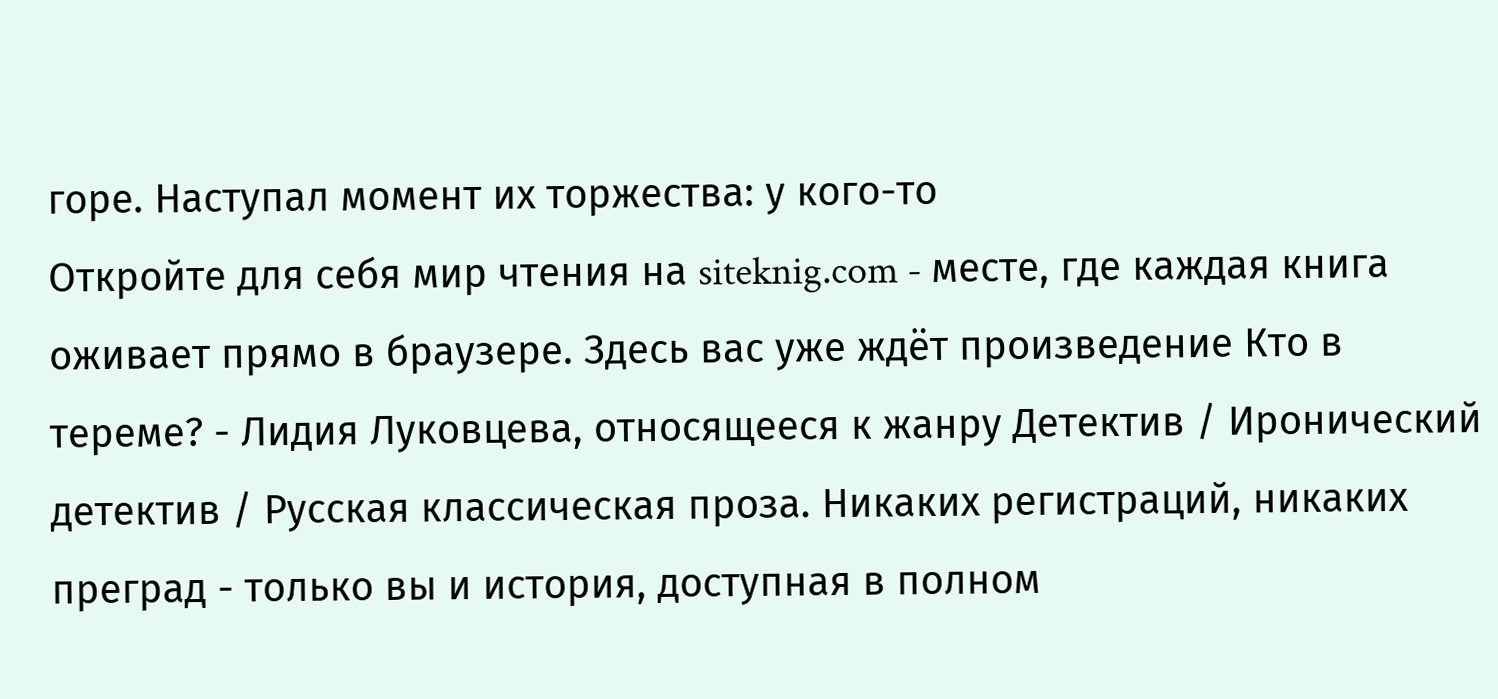горе. Наступал момент их торжества: у кого-то
Откройте для себя мир чтения на siteknig.com - месте, где каждая книга оживает прямо в браузере. Здесь вас уже ждёт произведение Кто в тереме? - Лидия Луковцева, относящееся к жанру Детектив / Иронический детектив / Русская классическая проза. Никаких регистраций, никаких преград - только вы и история, доступная в полном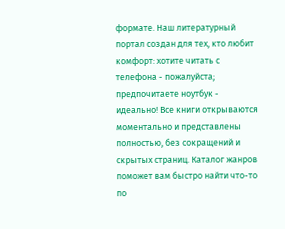формате. Наш литературный портал создан для тех, кто любит комфорт: хотите читать с телефона - пожалуйста; предпочитаете ноутбук - идеально! Все книги открываются моментально и представлены полностью, без сокращений и скрытых страниц. Каталог жанров поможет вам быстро найти что-то по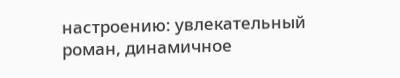настроению: увлекательный роман, динамичное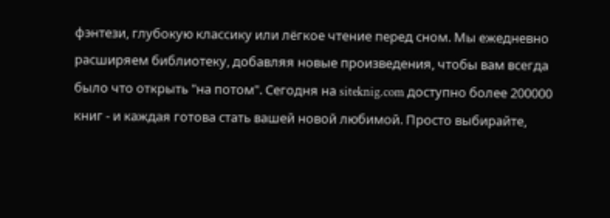фэнтези, глубокую классику или лёгкое чтение перед сном. Мы ежедневно расширяем библиотеку, добавляя новые произведения, чтобы вам всегда было что открыть "на потом". Сегодня на siteknig.com доступно более 200000 книг - и каждая готова стать вашей новой любимой. Просто выбирайте,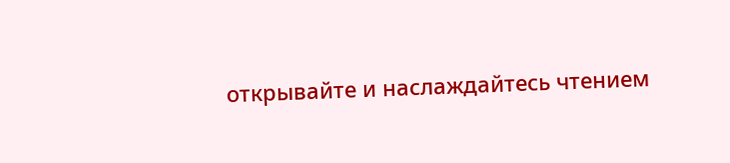открывайте и наслаждайтесь чтением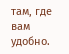там, где вам удобно.